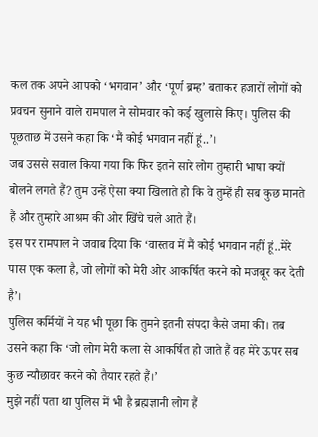कल तक अपने आपको ‘भगवान’ और ‘पूर्ण ब्रम्ह’ बताकर हजारों लोगों को प्रवचन सुनाने वाले रामपाल ने सोमवार को कई खुलासे किए। पुलिस की पूछताछ में उसने कहा कि ‘मैं कोई भगवान नहीं हूं..’।
जब उससे सवाल किया गया कि फिर इतने सारे लोग तुम्हारी भाषा क्यों बोलने लगते हैं? तुम उन्हें ऐसा क्या खिलाते हो कि वे तुम्हें ही सब कुछ मानते हैं और तुम्हारे आश्रम की ओर खिंचे चले आते हैं।
इस पर रामपाल ने जवाब दिया कि ‘वास्तव में मैं कोई भगवान नहीं हूं..मेरे पास एक कला है, जो लोगों को मेरी ओर आकर्षित करने को मजबूर कर देती है’।
पुलिस कर्मियों ने यह भी पूछा कि तुमने इतनी संपदा कैसे जमा की। तब उसने कहा कि ‘जो लोग मेरी कला से आकर्षित हो जाते हैं वह मेरे ऊपर सब कुछ न्यौछावर करने को तैयार रहते हैं।’
मुझे नहीं पता था पुलिस में भी है ब्रह्मज्ञानी लोग हैं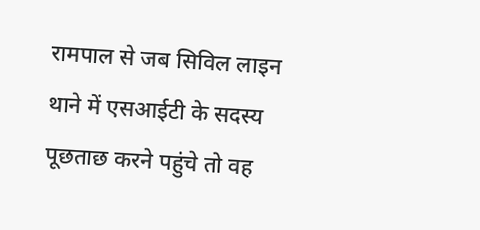रामपाल से जब सिविल लाइन थाने में एसआईटी के सदस्य पूछताछ करने पहुंचे तो वह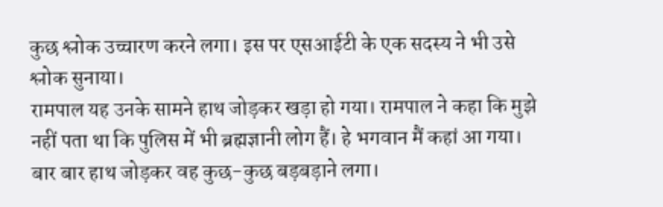कुछ श्लोक उच्चारण करने लगा। इस पर एसआईटी के एक सदस्य ने भी उसे श्लोक सुनाया।
रामपाल यह उनके सामने हाथ जोड़कर खड़ा हो गया। रामपाल ने कहा कि मुझे नहीं पता था कि पुलिस में भी ब्रह्मज्ञानी लोग हैं। हे भगवान मैं कहां आ गया। बार बार हाथ जोड़कर वह कुछ-कुछ बड़बड़ाने लगा।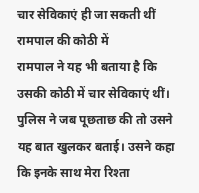चार सेविकाएं ही जा सकती थीं रामपाल की कोठी में
रामपाल ने यह भी बताया है कि उसकी कोठी में चार सेविकाएं थीं। पुलिस ने जब पूछताछ की तो उसने यह बात खुलकर बताई। उसने कहा कि इनके साथ मेरा रिश्ता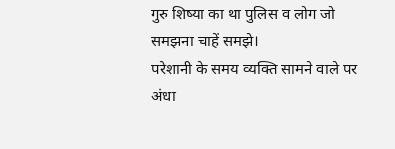गुरु शिष्या का था पुलिस व लोग जो समझना चाहें समझे।
परेशानी के समय व्यक्ति सामने वाले पर अंधा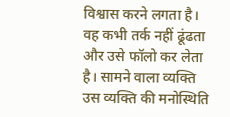विश्वास करने लगता है। वह कभी तर्क नहीं ढूंढता और उसे फॉलो कर लेता है। सामने वाला व्यक्ति उस व्यक्ति की मनोस्थिति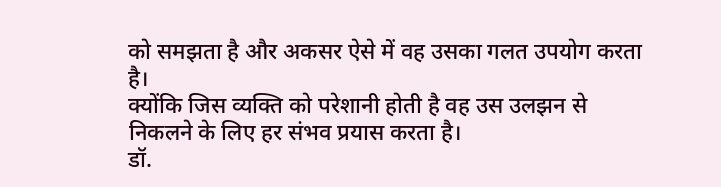को समझता है और अकसर ऐसे में वह उसका गलत उपयोग करता है।
क्योंकि जिस व्यक्ति को परेशानी होती है वह उस उलझन से निकलने के लिए हर संभव प्रयास करता है।
डॉ.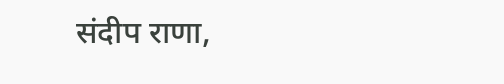संदीप राणा,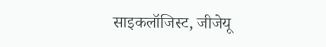साइकलॉजिस्ट, जीजेयू